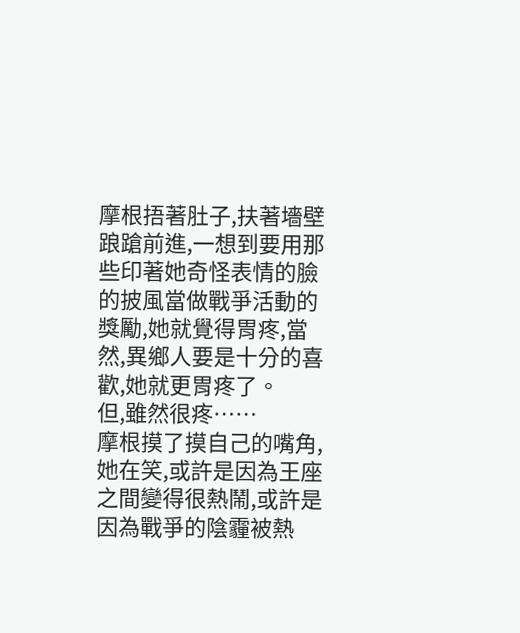摩根捂著肚子,扶著墻壁踉蹌前進,一想到要用那些印著她奇怪表情的臉的披風當做戰爭活動的獎勵,她就覺得胃疼,當然,異鄉人要是十分的喜歡,她就更胃疼了。
但,雖然很疼……
摩根摸了摸自己的嘴角,她在笑,或許是因為王座之間變得很熱鬧,或許是因為戰爭的陰霾被熱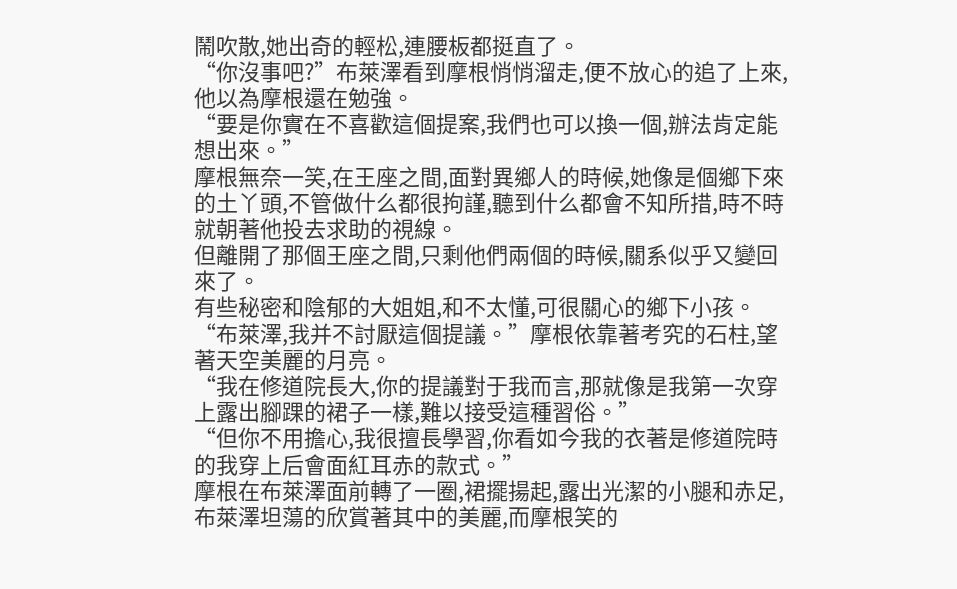鬧吹散,她出奇的輕松,連腰板都挺直了。
“你沒事吧?”布萊澤看到摩根悄悄溜走,便不放心的追了上來,他以為摩根還在勉強。
“要是你實在不喜歡這個提案,我們也可以換一個,辦法肯定能想出來。”
摩根無奈一笑,在王座之間,面對異鄉人的時候,她像是個鄉下來的土丫頭,不管做什么都很拘謹,聽到什么都會不知所措,時不時就朝著他投去求助的視線。
但離開了那個王座之間,只剩他們兩個的時候,關系似乎又變回來了。
有些秘密和陰郁的大姐姐,和不太懂,可很關心的鄉下小孩。
“布萊澤,我并不討厭這個提議。”摩根依靠著考究的石柱,望著天空美麗的月亮。
“我在修道院長大,你的提議對于我而言,那就像是我第一次穿上露出腳踝的裙子一樣,難以接受這種習俗。”
“但你不用擔心,我很擅長學習,你看如今我的衣著是修道院時的我穿上后會面紅耳赤的款式。”
摩根在布萊澤面前轉了一圈,裙擺揚起,露出光潔的小腿和赤足,布萊澤坦蕩的欣賞著其中的美麗,而摩根笑的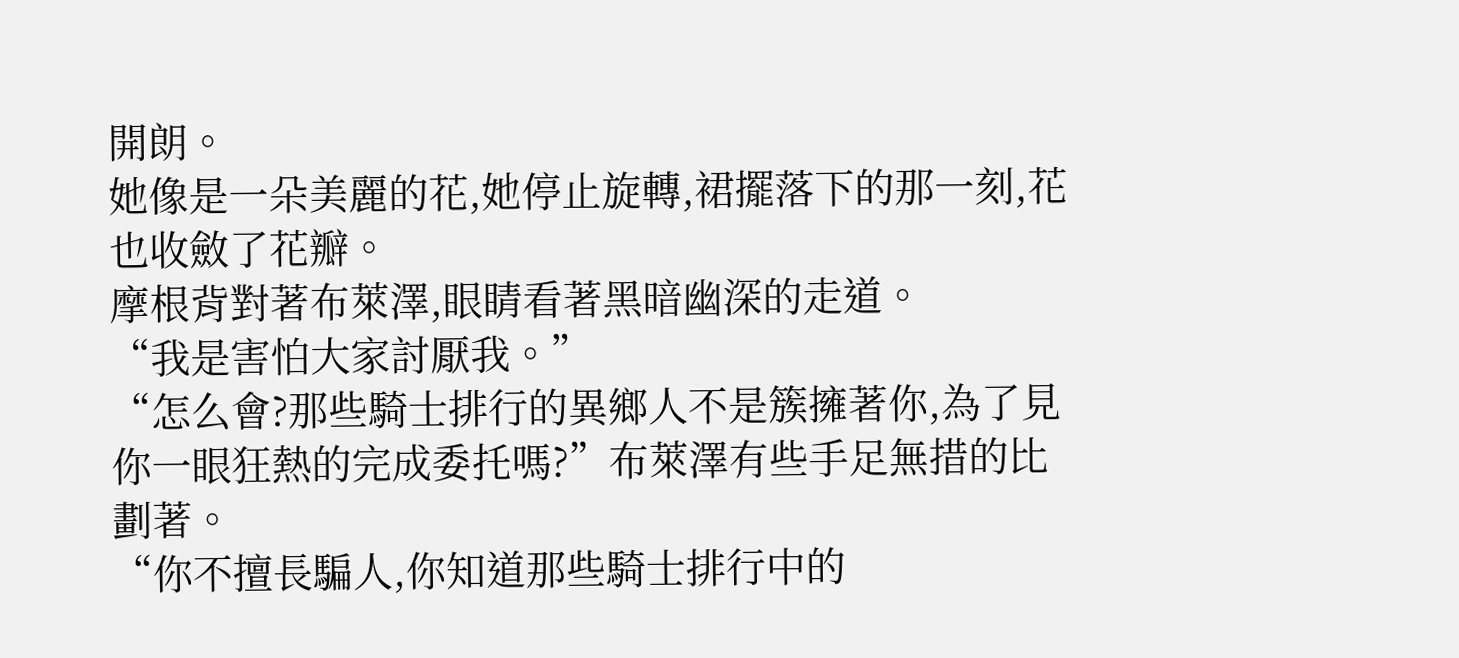開朗。
她像是一朵美麗的花,她停止旋轉,裙擺落下的那一刻,花也收斂了花瓣。
摩根背對著布萊澤,眼睛看著黑暗幽深的走道。
“我是害怕大家討厭我。”
“怎么會?那些騎士排行的異鄉人不是簇擁著你,為了見你一眼狂熱的完成委托嗎?”布萊澤有些手足無措的比劃著。
“你不擅長騙人,你知道那些騎士排行中的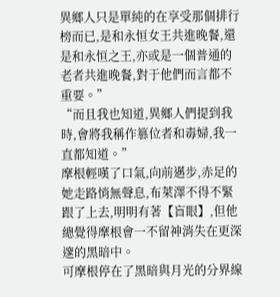異鄉人只是單純的在享受那個排行榜而已,是和永恒女王共進晚餐,還是和永恒之王,亦或是一個普通的老者共進晚餐,對于他們而言都不重要。”
“而且我也知道,異鄉人們提到我時,會將我稱作篡位者和毒婦,我一直都知道。”
摩根輕嘆了口氣,向前邁步,赤足的她走路悄無聲息,布萊澤不得不緊跟了上去,明明有著【盲眼】,但他總覺得摩根會一不留神消失在更深邃的黑暗中。
可摩根停在了黑暗與月光的分界線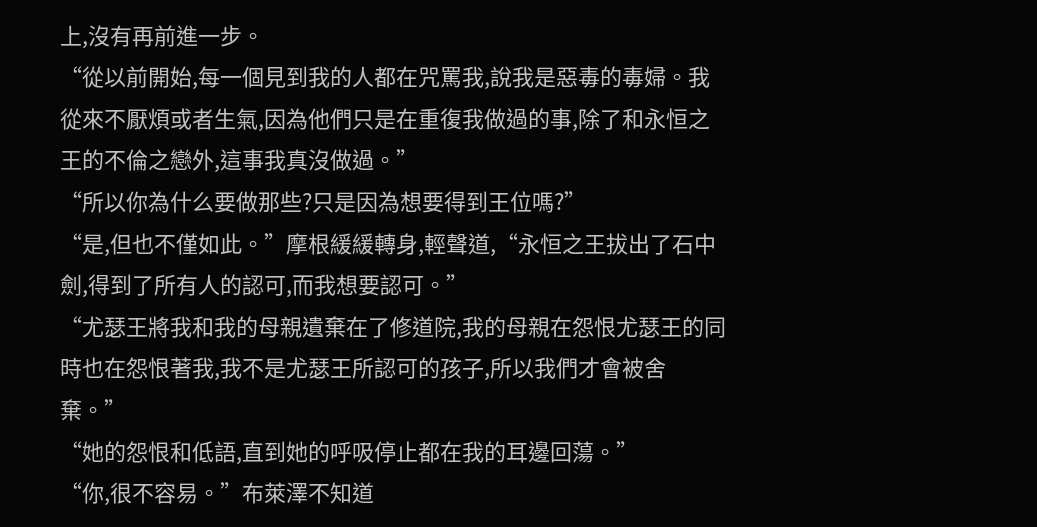上,沒有再前進一步。
“從以前開始,每一個見到我的人都在咒罵我,說我是惡毒的毒婦。我從來不厭煩或者生氣,因為他們只是在重復我做過的事,除了和永恒之王的不倫之戀外,這事我真沒做過。”
“所以你為什么要做那些?只是因為想要得到王位嗎?”
“是,但也不僅如此。”摩根緩緩轉身,輕聲道,“永恒之王拔出了石中劍,得到了所有人的認可,而我想要認可。”
“尤瑟王將我和我的母親遺棄在了修道院,我的母親在怨恨尤瑟王的同時也在怨恨著我,我不是尤瑟王所認可的孩子,所以我們才會被舍棄。”
“她的怨恨和低語,直到她的呼吸停止都在我的耳邊回蕩。”
“你,很不容易。”布萊澤不知道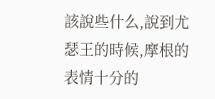該說些什么,說到尤瑟王的時候,摩根的表情十分的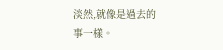淡然,就像是過去的事一樣。